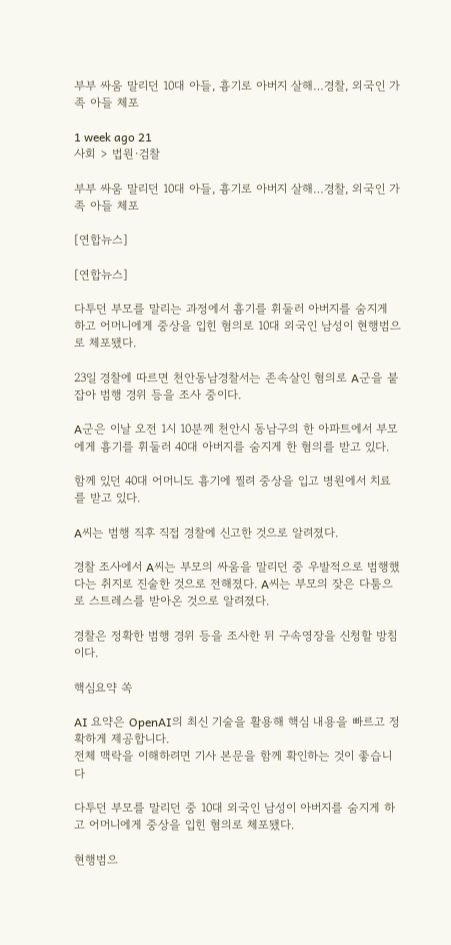부부 싸움 말리던 10대 아들, 흉기로 아버지 살해…경찰, 외국인 가족 아들 체포

1 week ago 21
사회 > 법원·검찰

부부 싸움 말리던 10대 아들, 흉기로 아버지 살해…경찰, 외국인 가족 아들 체포

[연합뉴스]

[연합뉴스]

다투던 부모를 말리는 과정에서 흉기를 휘둘러 아버지를 숨지게 하고 어머니에게 중상을 입힌 혐의로 10대 외국인 남성이 현행범으로 체포됐다.

23일 경찰에 따르면 천안동남경찰서는 존속살인 혐의로 A군을 붙잡아 범행 경위 등을 조사 중이다.

A군은 이날 오전 1시 10분께 천안시 동남구의 한 아파트에서 부모에게 흉기를 휘둘러 40대 아버지를 숨지게 한 혐의를 받고 있다.

함께 있던 40대 어머니도 흉기에 찔려 중상을 입고 병원에서 치료를 받고 있다.

A씨는 범행 직후 직접 경찰에 신고한 것으로 알려졌다.

경찰 조사에서 A씨는 부모의 싸움을 말리던 중 우발적으로 범행했다는 취지로 진술한 것으로 전해졌다. A씨는 부모의 잦은 다툼으로 스트레스를 받아온 것으로 알려졌다.

경찰은 정확한 범행 경위 등을 조사한 뒤 구속영장을 신청할 방침이다.

핵심요약 쏙

AI 요약은 OpenAI의 최신 기술을 활용해 핵심 내용을 빠르고 정확하게 제공합니다.
전체 맥락을 이해하려면 기사 본문을 함께 확인하는 것이 좋습니다

다투던 부모를 말리던 중 10대 외국인 남성이 아버지를 숨지게 하고 어머니에게 중상을 입힌 혐의로 체포됐다.

현행범으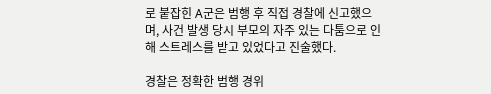로 붙잡힌 A군은 범행 후 직접 경찰에 신고했으며, 사건 발생 당시 부모의 자주 있는 다툼으로 인해 스트레스를 받고 있었다고 진술했다.

경찰은 정확한 범행 경위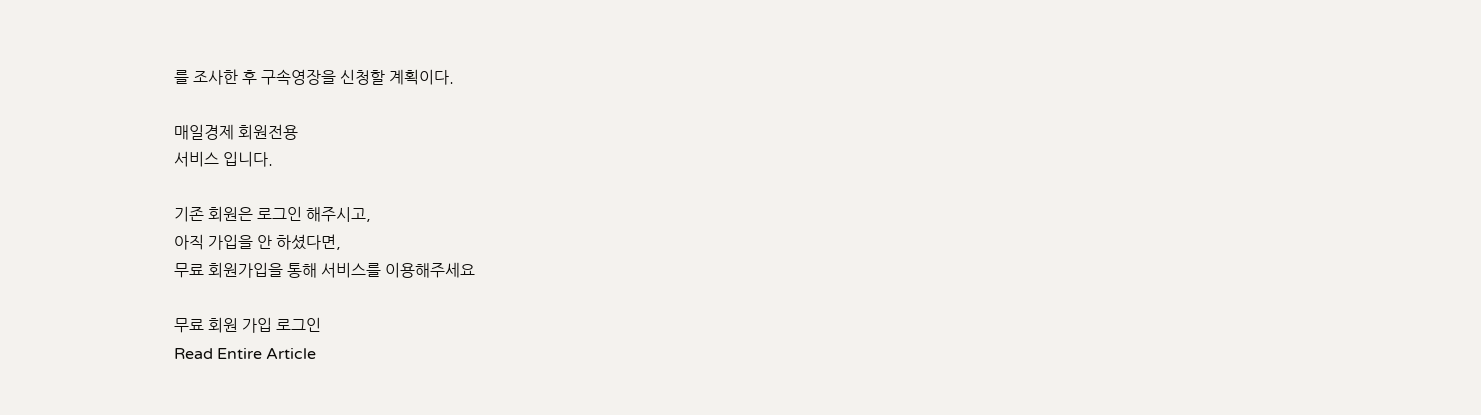를 조사한 후 구속영장을 신청할 계획이다.

매일경제 회원전용
서비스 입니다.

기존 회원은 로그인 해주시고,
아직 가입을 안 하셨다면,
무료 회원가입을 통해 서비스를 이용해주세요

무료 회원 가입 로그인
Read Entire Article